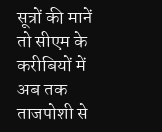सूत्रों की मानें तो सीएम के करीबियों में अब तक ताजपोशी से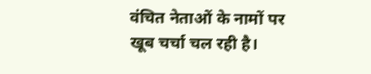वंचित नेताओं के नामों पर खूब चर्चा चल रही है।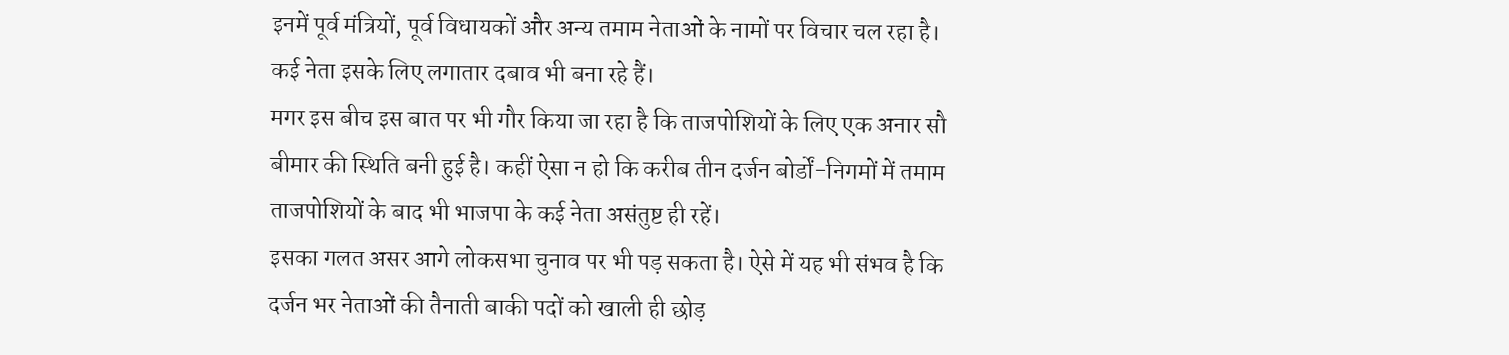इनमें पूर्व मंत्रियों, पूर्व विधायकों और अन्य तमाम नेताओं के नामों पर विचार चल रहा है। कई नेता इसके लिए लगातार दबाव भी बना रहे हैं।
मगर इस बीच इस बात पर भी गौर किया जा रहा है कि ताजपोशियों के लिए एक अनार सौ बीमार की स्थिति बनी हुई है। कहीं ऐसा न हो कि करीब तीन दर्जन बोर्डों-निगमों में तमाम ताजपोशियों के बाद भी भाजपा के कई नेता असंतुष्ट ही रहें।
इसका गलत असर आगे लोकसभा चुनाव पर भी पड़ सकता है। ऐसे में यह भी संभव है कि दर्जन भर नेताओं की तैनाती बाकी पदों को खाली ही छोड़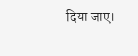दिया जाए।